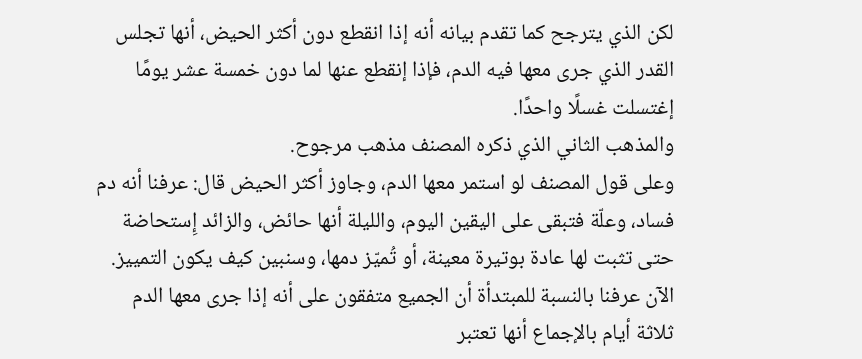لكن الذي يترجح كما تقدم بيانه أنه إذا انقطع دون أكثر الحيض، أنها تجلس القدر الذي جرى معها فيه الدم، فإذا إنقطع عنها لما دون خمسة عشر يومًا إغتسلت غسلًا واحدًا.
والمذهب الثاني الذي ذكره المصنف مذهب مرجوح.
وعلى قول المصنف لو استمر معها الدم، وجاوز أكثر الحيض قال: عرفنا أنه دم فساد، وعلّة فتبقى على اليقين اليوم، والليلة أنها حائض، والزائد إِستحاضة حتى تثبت لها عادة بوتيرة معينة، أو تُميّز دمها، وسنبين كيف يكون التمييز.
الآن عرفنا بالنسبة للمبتدأة أن الجميع متفقون على أنه إذا جرى معها الدم ثلاثة أيام بالإجماع أنها تعتبر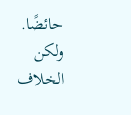حائضًا.
ولكن الخلاف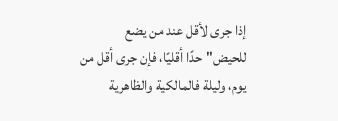إذا جرى لأقل عند من يضع للحيض"حدًا أقليًا، فإن جرى أقل من يوم، وليلة فالمالكية والظاهرية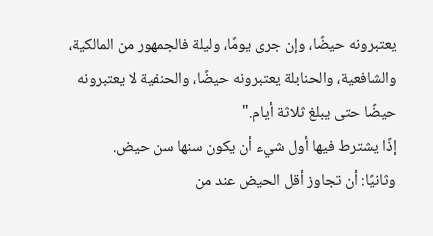يعتبرونه حيضًا، وإن جرى يومًا، وليلة فالجمهور من المالكية، والشافعية، والحنابلة يعتبرونه حيضًا، والحنفية لا يعتبرونه حيضًا حتى يبلغ ثلاثة أيام."
إذًا يشترط فيها أول شيء أن يكون سنها سن حيض.
وثانيًا: أن تجاوز أقل الحيض عند من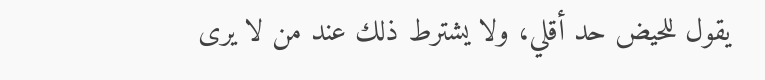يقول للحيض حد أقلي، ولا يشترط ذلك عند من لا يرى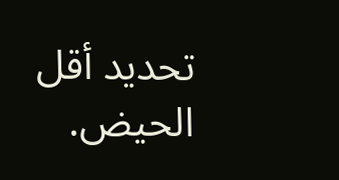تحديد أقل الحيض.